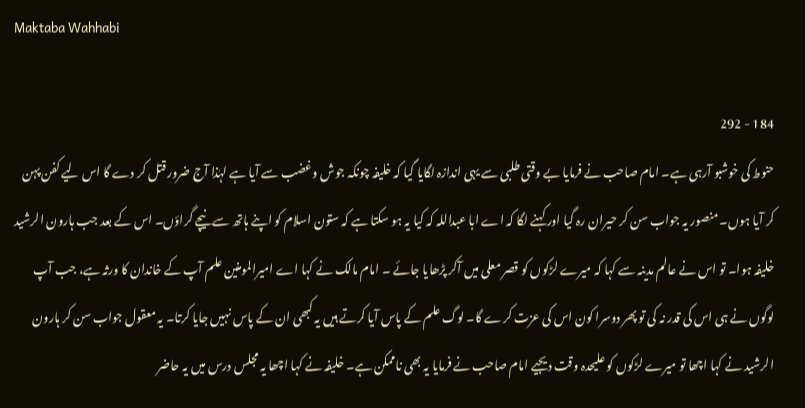Maktaba Wahhabi

184 - 292
حنوط کی خوشبو آرہی ہے۔ امام صاحب نے فرمایا بے وقتی طلبی سے یہی اندازہ لگایا گیا کہ خلیفہ چونکہ جوش وغضب سے آیا ہے لہٰذا آج ضرور قتل کر دے گا اس لیے کفن پہن کر آیا ہوں۔ منصور یہ جواب سن کر حیران رہ گیا اور کہنے لگا کہ اے ابا عبداللہ کہ کیا یہ ہو سکتا ہے کہ ستون اسلام کو اپنے ہاتھ سے نیچے گراؤں۔ اس کے بعد جب ہارون الرشید خلیفہ ہوا۔ تو اس نے عالم مدینہ سے کہا کہ میرے لڑکوں کو قصر معلی میں آکر پڑھایا جائے ۔ امام مالک نے کہا اے امیرالمومنین علم آپ کے خاندان کا ورثہ ہے، جب آپ لوگوں نے ہی اس کی قدر نہ کی تو پھر دوسرا کون اس کی عزت کرے گا۔ لوگ علم کے پاس آیا کرتے ہیں یہ کبھی ان کے پاس نہیں جایا کرتا۔ یہ معقول جواب سن کر ہارون الرشید نے کہا اچھا تو میرے لڑکوں کو علیحدہ وقت دیجیے امام صاحب نے فرمایا یہ بھی ناممکن ہے۔ خلیفہ نے کہا اچھا یہ مجلس درس میں یہ حاضر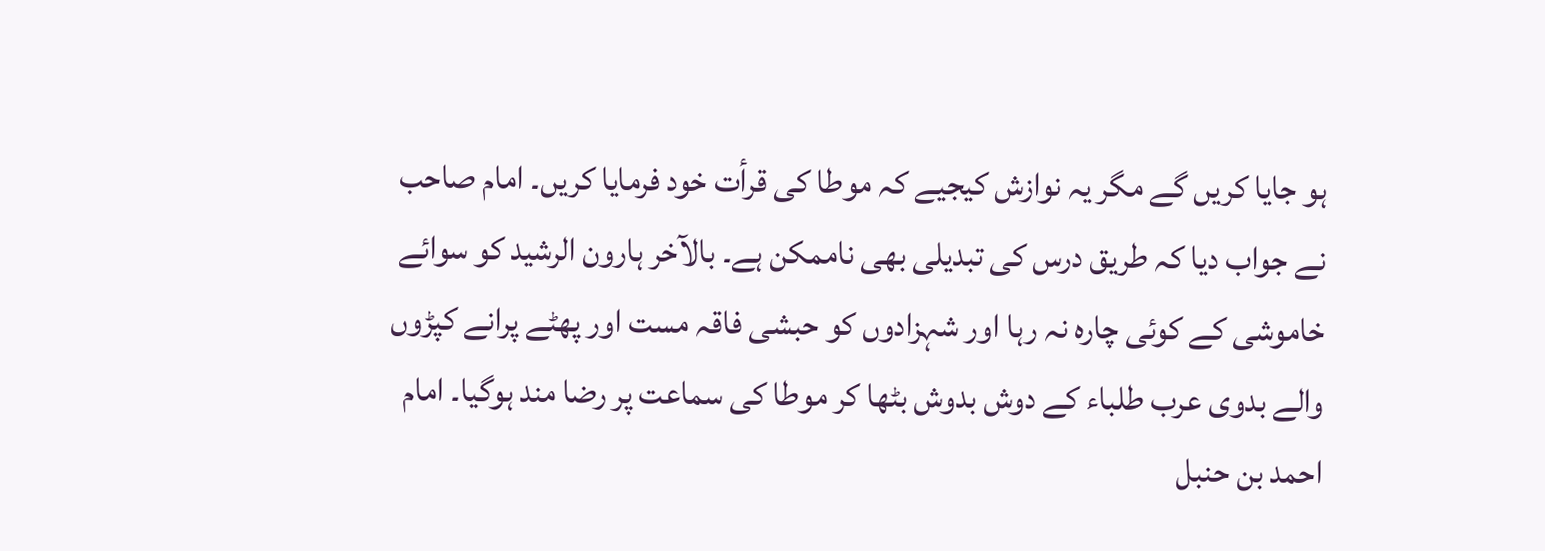ہو جایا کریں گے مگر یہ نوازش کیجیے کہ موطا کی قرأت خود فرمایا کریں۔ امام صاحب نے جواب دیا کہ طریق درس کی تبدیلی بھی ناممکن ہے۔ بالآخر ہارون الرشید کو سوائے خاموشی کے کوئی چارہ نہ رہا اور شہزادوں کو حبشی فاقہ مست اور پھٹے پرانے کپڑوں والے بدوی عرب طلباء کے دوش بدوش بٹھا کر موطا کی سماعت پر رضا مند ہوگیا۔ امام احمد بن حنبل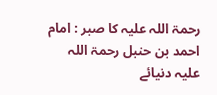رحمۃ اللہ علیہ کا صبر : امام احمد بن حنبل رحمۃ اللہ علیہ دنیائے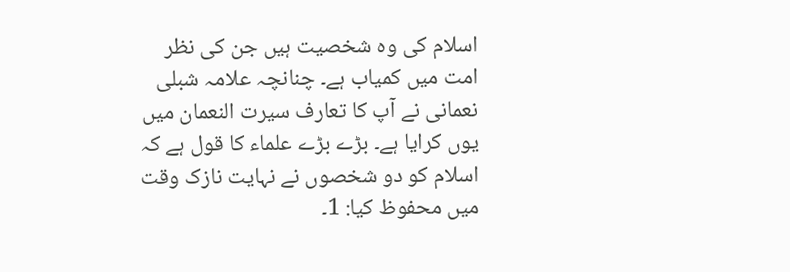اسلام کی وہ شخصیت ہیں جن کی نظر امت میں کمیاب ہے۔ چنانچہ علامہ شبلی نعمانی نے آپ کا تعارف سیرت النعمان میں یوں کرایا ہے۔ بڑے بڑے علماء کا قول ہے کہ اسلام کو دو شخصوں نے نہایت نازک وقت میں محفوظ کیا: 1۔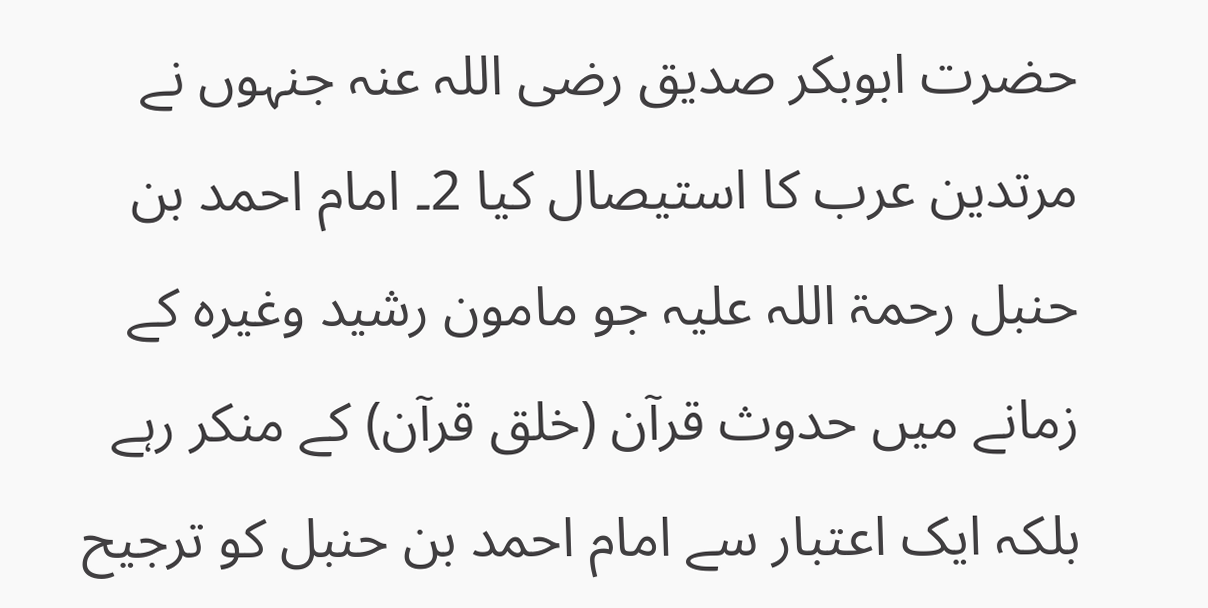حضرت ابوبکر صدیق رضی اللہ عنہ جنہوں نے مرتدین عرب کا استیصال کیا 2۔ امام احمد بن حنبل رحمۃ اللہ علیہ جو مامون رشید وغیرہ کے زمانے میں حدوث قرآن (خلق قرآن) کے منکر رہے بلکہ ایک اعتبار سے امام احمد بن حنبل کو ترجیح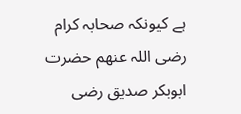ہے کیونکہ صحابہ کرام رضی اللہ عنھم حضرت ابوبکر صدیق رضی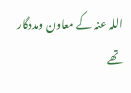اللہ عنہ کے معاون ومددگار تھے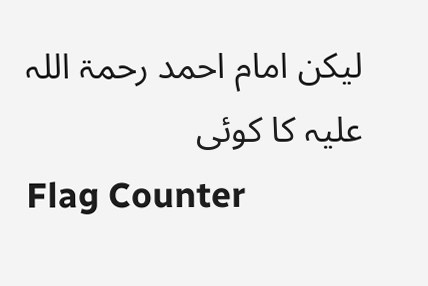لیکن امام احمد رحمۃ اللہ علیہ کا کوئی
Flag Counter